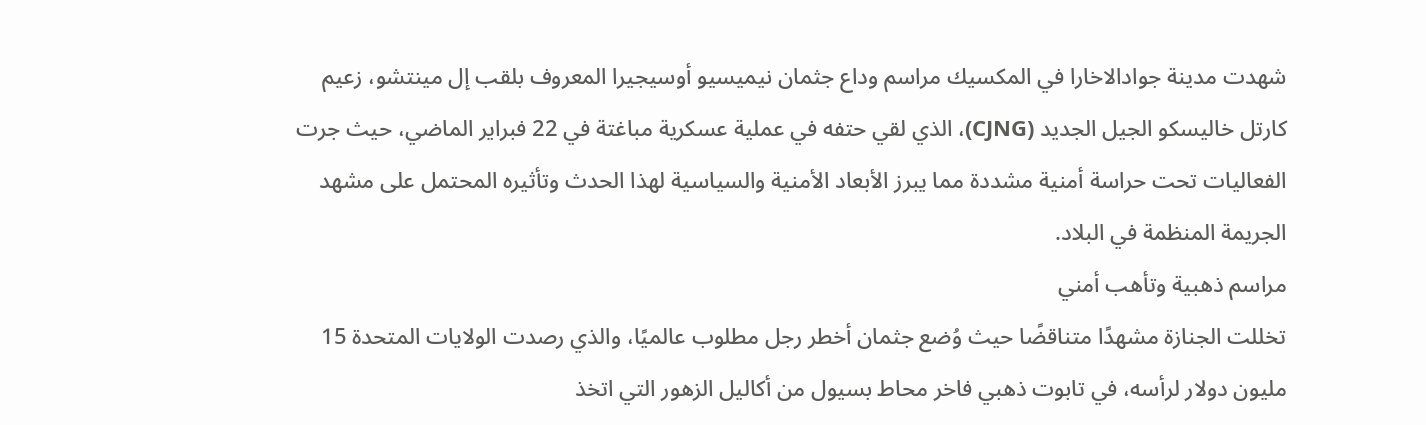شهدت مدينة جوادالاخارا في المكسيك مراسم وداع جثمان نيميسيو أوسيجيرا المعروف بلقب إل مينتشو، زعيم كارتل خاليسكو الجيل الجديد (CJNG)، الذي لقي حتفه في عملية عسكرية مباغتة في 22 فبراير الماضي، حيث جرت الفعاليات تحت حراسة أمنية مشددة مما يبرز الأبعاد الأمنية والسياسية لهذا الحدث وتأثيره المحتمل على مشهد الجريمة المنظمة في البلاد.
مراسم ذهبية وتأهب أمني
تخللت الجنازة مشهدًا متناقضًا حيث وُضع جثمان أخطر رجل مطلوب عالميًا، والذي رصدت الولايات المتحدة 15 مليون دولار لرأسه، في تابوت ذهبي فاخر محاط بسيول من أكاليل الزهور التي اتخذ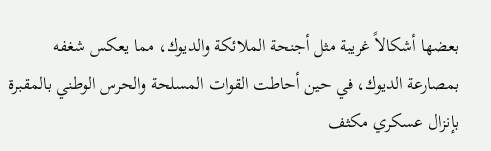بعضها أشكالاً غريبة مثل أجنحة الملائكة والديوك، مما يعكس شغفه بمصارعة الديوك، في حين أحاطت القوات المسلحة والحرس الوطني بالمقبرة بإنزال عسكري مكثف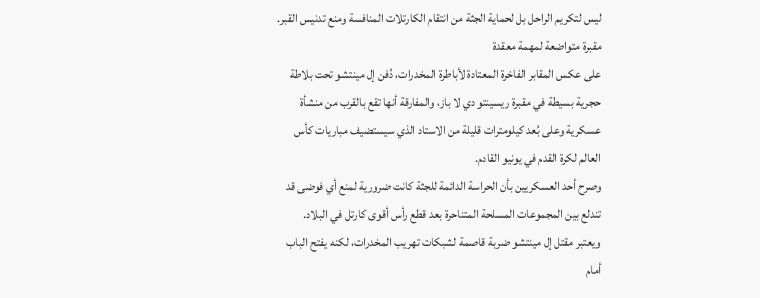ليس لتكريم الراحل بل لحماية الجثة من انتقام الكارتلات المنافسة ومنع تدنيس القبر.
مقبرة متواضعة لمهمة معقدة
على عكس المقابر الفاخرة المعتادة لأباطرة المخدرات، دُفن إل مينتشو تحت بلاطة حجرية بسيطة في مقبرة ريسينتو دي لا باز، والمفارقة أنها تقع بالقرب من منشأة عسكرية وعلى بُعد كيلومترات قليلة من الاستاد الذي سيستضيف مباريات كأس العالم لكرة القدم في يونيو القادم.
وصرح أحد العسكريين بأن الحراسة الدائمة للجثة كانت ضرورية لمنع أي فوضى قد تندلع بين المجموعات المسلحة المتناحرة بعد قطع رأس أقوى كارتل في البلاد.
ويعتبر مقتل إل مينتشو ضربة قاصمة لشبكات تهريب المخدرات، لكنه يفتح الباب أمام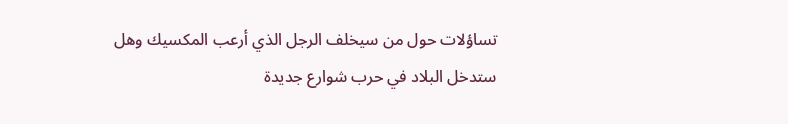تساؤلات حول من سيخلف الرجل الذي أرعب المكسيك وهل ستدخل البلاد في حرب شوارع جديدة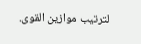لترتيب موازين القوى.